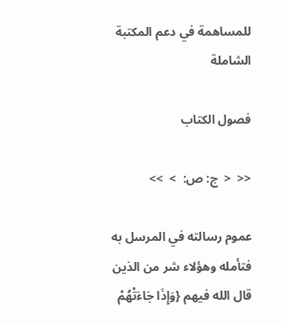للمساهمة في دعم المكتبة الشاملة

فصول الكتاب

<<  <  ج: ص:  >  >>

عموم رسالته في المرسل به فتأمله وهؤلاء شر من الذين قال الله فيهم {وَإِذَا جَاءَتْهُمْ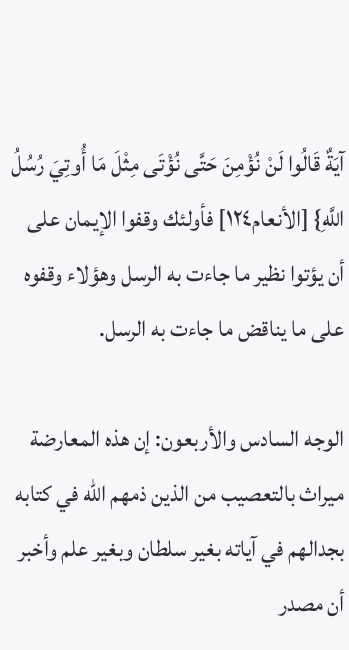آيَةٌ قَالُوا لَنْ نُؤْمِنَ حَتَّى نُؤْتَى مِثْلَ مَا أُوتِيَ رُسُلُ اللَّهِ} [الأنعام١٢٤] فأولئك وقفوا الإيمان على أن يؤتوا نظير ما جاءت به الرسل وهؤلاء وقفوه على ما يناقض ما جاءت به الرسل.

الوجه السادس والأربعون: إن هذه المعارضة ميراث بالتعصيب من الذين ذمهم الله في كتابه بجدالهم في آياته بغير سلطان وبغير علم وأخبر أن مصدر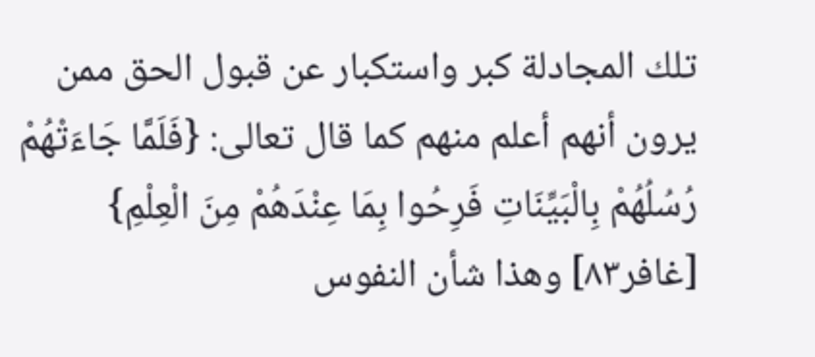تلك المجادلة كبر واستكبار عن قبول الحق ممن يرون أنهم أعلم منهم كما قال تعالى: {فَلَمَّا جَاءَتْهُمْ رُسُلُهُمْ بِالْبَيِّنَاتِ فَرِحُوا بِمَا عِنْدَهُمْ مِنَ الْعِلْمِ} [غافر٨٣] وهذا شأن النفوس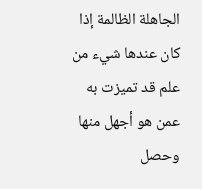الجاهلة الظالمة إذا كان عندها شيء من علم قد تميزت به عمن هو أجهل منها وحصل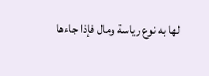لها به نوع رياسة ومال فإذا جاءها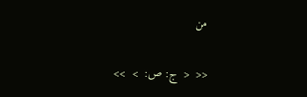من

<<  <  ج: ص:  >  >>